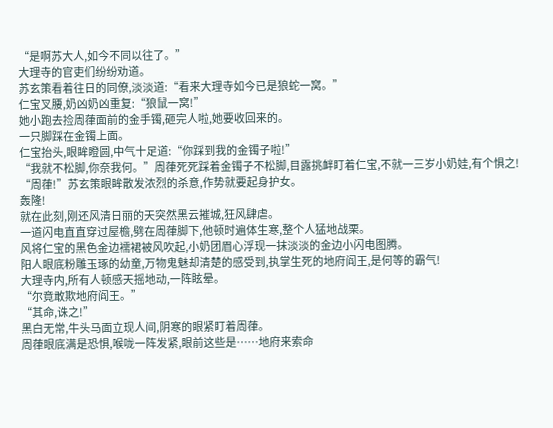“是啊苏大人,如今不同以往了。”
大理寺的官吏们纷纷劝道。
苏玄策看着往日的同僚,淡淡道:“看来大理寺如今已是狼蛇一窝。”
仁宝叉腰,奶凶奶凶重复:“狼鼠一窝!”
她小跑去捡周葎面前的金手镯,砸完人啦,她要收回来的。
一只脚踩在金镯上面。
仁宝抬头,眼眸瞪圆,中气十足道:“你踩到我的金镯子啦!”
“我就不松脚,你奈我何。”周葎死死踩着金镯子不松脚,目露挑衅盯着仁宝,不就一三岁小奶娃,有个惧之!
“周葎!”苏玄策眼眸散发浓烈的杀意,作势就要起身护女。
轰隆!
就在此刻,刚还风清日丽的天突然黑云摧城,狂风肆虐。
一道闪电直直穿过屋檐,劈在周葎脚下,他顿时遍体生寒,整个人猛地战栗。
风将仁宝的黑色金边襦裙被风吹起,小奶团眉心浮现一抹淡淡的金边小闪电图腾。
阳人眼底粉雕玉琢的幼童,万物鬼魅却清楚的感受到,执掌生死的地府阎王,是何等的霸气!
大理寺内,所有人顿感天摇地动,一阵眩晕。
“尔竟敢欺地府阎王。”
“其命,诛之!”
黑白无常,牛头马面立现人间,阴寒的眼紧盯着周葎。
周葎眼底满是恐惧,喉咙一阵发紧,眼前这些是……地府来索命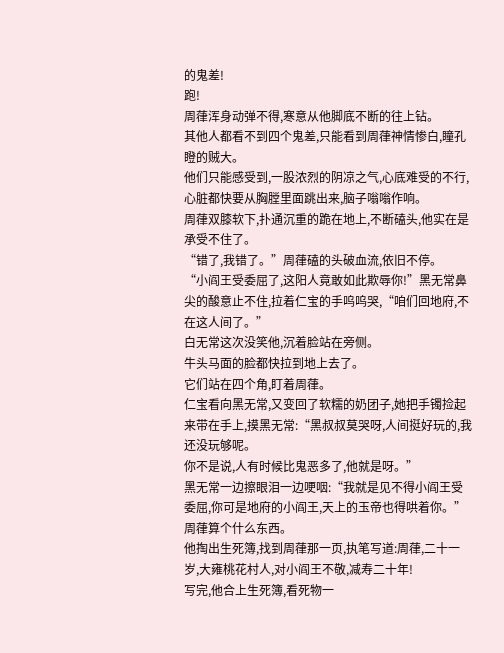的鬼差!
跑!
周葎浑身动弹不得,寒意从他脚底不断的往上钻。
其他人都看不到四个鬼差,只能看到周葎神情惨白,瞳孔瞪的贼大。
他们只能感受到,一股浓烈的阴凉之气,心底难受的不行,心脏都快要从胸膛里面跳出来,脑子嗡嗡作响。
周葎双膝软下,扑通沉重的跪在地上,不断磕头,他实在是承受不住了。
“错了,我错了。”周葎磕的头破血流,依旧不停。
“小阎王受委屈了,这阳人竟敢如此欺辱你!”黑无常鼻尖的酸意止不住,拉着仁宝的手呜呜哭,“咱们回地府,不在这人间了。”
白无常这次没笑他,沉着脸站在旁侧。
牛头马面的脸都快拉到地上去了。
它们站在四个角,盯着周葎。
仁宝看向黑无常,又变回了软糯的奶团子,她把手镯捡起来带在手上,摸黑无常:“黑叔叔莫哭呀,人间挺好玩的,我还没玩够呢。
你不是说,人有时候比鬼恶多了,他就是呀。”
黑无常一边擦眼泪一边哽咽:“我就是见不得小阎王受委屈,你可是地府的小阎王,天上的玉帝也得哄着你。”
周葎算个什么东西。
他掏出生死簿,找到周葎那一页,执笔写道:周葎,二十一岁,大雍桃花村人,对小阎王不敬,减寿二十年!
写完,他合上生死簿,看死物一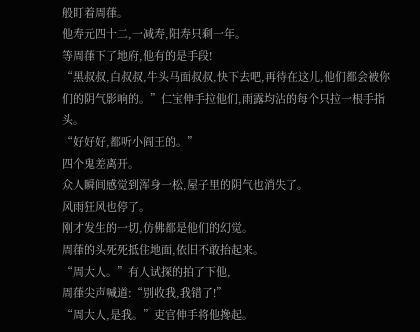般盯着周葎。
他寿元四十二,一减寿,阳寿只剩一年。
等周葎下了地府,他有的是手段!
“黑叔叔,白叔叔,牛头马面叔叔,快下去吧,再待在这儿,他们都会被你们的阴气影响的。”仁宝伸手拉他们,雨露均沾的每个只拉一根手指头。
“好好好,都听小阎王的。”
四个鬼差离开。
众人瞬间感觉到浑身一松,屋子里的阴气也消失了。
风雨狂风也停了。
刚才发生的一切,仿佛都是他们的幻觉。
周葎的头死死抵住地面,依旧不敢抬起来。
“周大人。”有人试探的拍了下他,
周葎尖声喊道:“别收我,我错了!”
“周大人,是我。”吏官伸手将他搀起。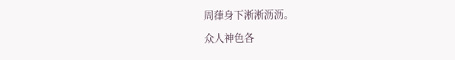周葎身下淅淅沥沥。
众人神色各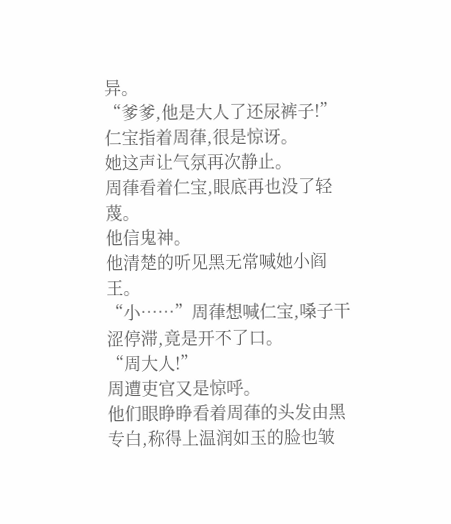异。
“爹爹,他是大人了还尿裤子!”仁宝指着周葎,很是惊讶。
她这声让气氛再次静止。
周葎看着仁宝,眼底再也没了轻蔑。
他信鬼神。
他清楚的听见黑无常喊她小阎王。
“小……”周葎想喊仁宝,嗓子干涩停滞,竟是开不了口。
“周大人!”
周遭吏官又是惊呼。
他们眼睁睁看着周葎的头发由黑专白,称得上温润如玉的脸也皱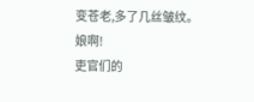变苍老,多了几丝皱纹。
娘啊!
吏官们的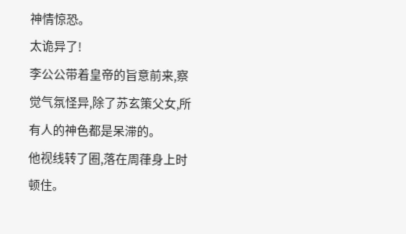神情惊恐。
太诡异了!
李公公带着皇帝的旨意前来,察觉气氛怪异,除了苏玄策父女,所有人的神色都是呆滞的。
他视线转了圈,落在周葎身上时顿住。